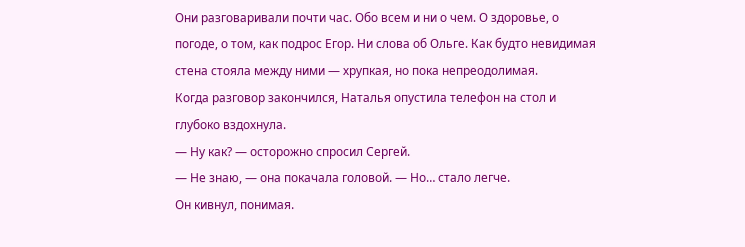Они разговаривали почти час. Обо всем и ни о чем. О здоровье, о погоде, о том, как подрос Егор. Ни слова об Ольге. Как будто невидимая стена стояла между ними — хрупкая, но пока непреодолимая.
Когда разговор закончился, Наталья опустила телефон на стол и глубоко вздохнула.
— Ну как? — осторожно спросил Сергей.
— Не знаю, — она покачала головой. — Но… стало легче.
Он кивнул, понимая.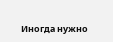Иногда нужно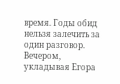время. Годы обид нельзя залечить за один разговор.
Вечером, укладывая Егора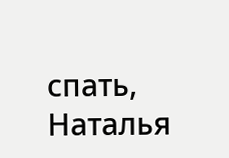спать, Наталья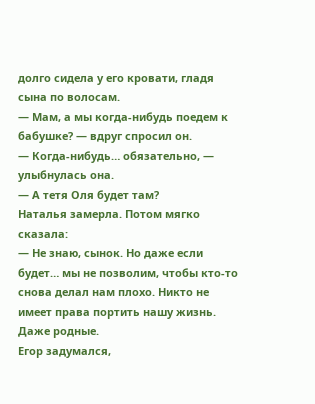долго сидела у его кровати, гладя сына по волосам.
— Мам, а мы когда-нибудь поедем к бабушке? — вдруг спросил он.
— Когда-нибудь… обязательно, — улыбнулась она.
— А тетя Оля будет там?
Наталья замерла. Потом мягко сказала:
— Не знаю, сынок. Но даже если будет… мы не позволим, чтобы кто-то снова делал нам плохо. Никто не имеет права портить нашу жизнь. Даже родные.
Егор задумался,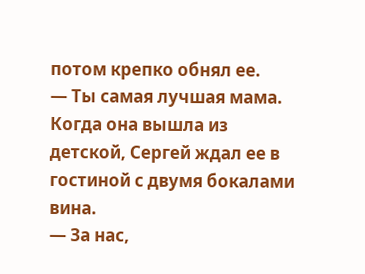потом крепко обнял ее.
— Ты самая лучшая мама.
Когда она вышла из детской, Сергей ждал ее в гостиной с двумя бокалами вина.
— За нас,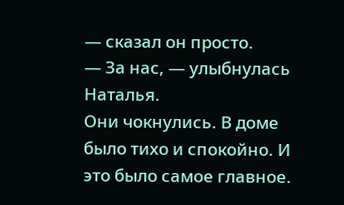— сказал он просто.
— За нас, — улыбнулась Наталья.
Они чокнулись. В доме было тихо и спокойно. И это было самое главное.